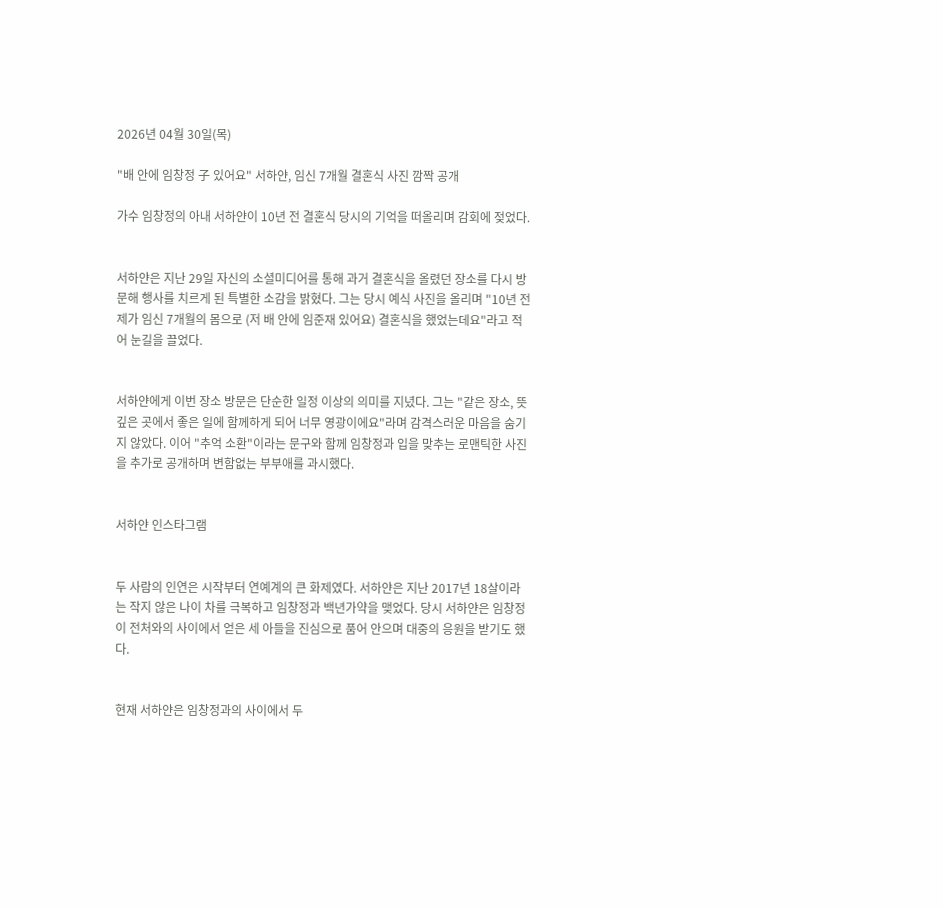2026년 04월 30일(목)

"배 안에 임창정 子 있어요" 서하얀, 임신 7개월 결혼식 사진 깜짝 공개

가수 임창정의 아내 서하얀이 10년 전 결혼식 당시의 기억을 떠올리며 감회에 젖었다.


서하얀은 지난 29일 자신의 소셜미디어를 통해 과거 결혼식을 올렸던 장소를 다시 방문해 행사를 치르게 된 특별한 소감을 밝혔다. 그는 당시 예식 사진을 올리며 "10년 전 제가 임신 7개월의 몸으로 (저 배 안에 임준재 있어요) 결혼식을 했었는데요"라고 적어 눈길을 끌었다.


서하얀에게 이번 장소 방문은 단순한 일정 이상의 의미를 지녔다. 그는 "같은 장소, 뜻깊은 곳에서 좋은 일에 함께하게 되어 너무 영광이에요"라며 감격스러운 마음을 숨기지 않았다. 이어 "추억 소환"이라는 문구와 함께 임창정과 입을 맞추는 로맨틱한 사진을 추가로 공개하며 변함없는 부부애를 과시했다.


서하얀 인스타그램


두 사람의 인연은 시작부터 연예계의 큰 화제였다. 서하얀은 지난 2017년 18살이라는 작지 않은 나이 차를 극복하고 임창정과 백년가약을 맺었다. 당시 서하얀은 임창정이 전처와의 사이에서 얻은 세 아들을 진심으로 품어 안으며 대중의 응원을 받기도 했다.


현재 서하얀은 임창정과의 사이에서 두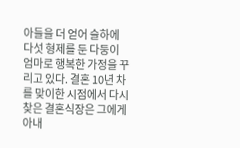아들을 더 얻어 슬하에 다섯 형제를 둔 다둥이 엄마로 행복한 가정을 꾸리고 있다. 결혼 10년 차를 맞이한 시점에서 다시 찾은 결혼식장은 그에게 아내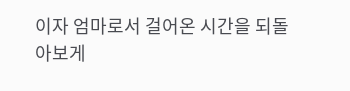이자 엄마로서 걸어온 시간을 되돌아보게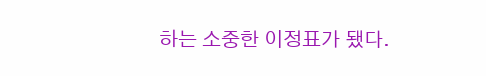하는 소중한 이정표가 됐다.